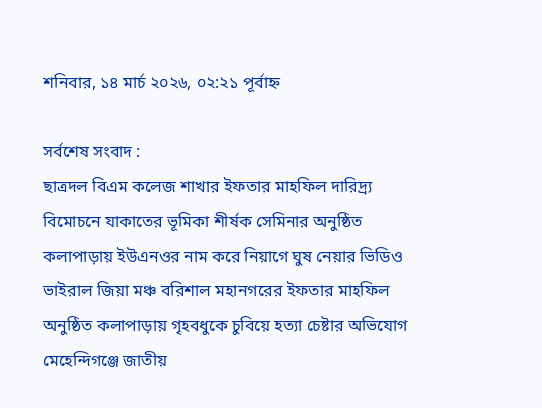শনিবার, ১৪ মার্চ ২০২৬, ০২:২১ পূর্বাহ্ন

সর্বশেষ সংবাদ :
ছাত্রদল বিএম কলেজ শাখার ইফতার মাহফিল দারিদ্র্য বিমোচনে যাকাতের ভূমিকা শীর্ষক সেমিনার অনুষ্ঠিত কলাপাড়ায় ইউএনওর নাম করে নিয়াগে ঘুষ নেয়ার ভিডিও ভাইরাল জিয়া মঞ্চ বরিশাল মহানগরের ইফতার মাহফিল অনুষ্ঠিত কলাপাড়ায় গৃহবধুকে চুবিয়ে হত্যা চেষ্টার অভিযোগ মেহেন্দিগঞ্জে জাতীয়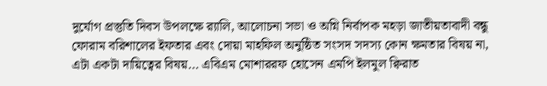দুর্যোগ প্রস্তুতি দিবস উপলক্ষে র‍্যালি, আলোচনা সভা ও অগ্নি নির্বাপক মহড়া জাতীয়তাবাদী বন্ধু ফোরাম বরিশালের ইফতার এবং দোয়া মাহফিল অনুষ্ঠিত সংসদ সদস্য কোন ক্ষমতার বিষয় না, এটা একটা দায়িত্বের বিষয়… এবিএম মোশাররফ হোসেন এমপি ইলমুল ক্বিরাত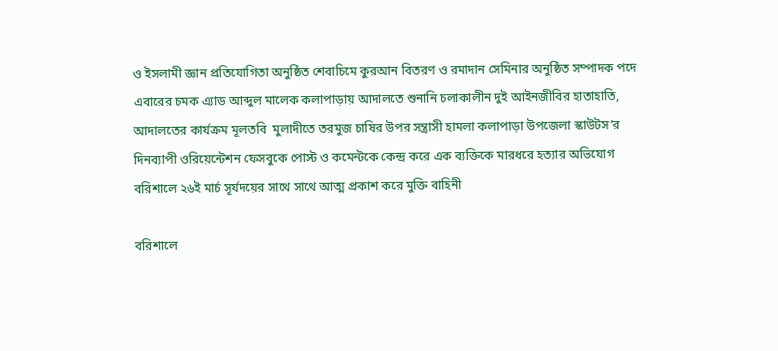ও ইসলামী জ্ঞান প্রতিযোগিতা অনুষ্ঠিত শেবাচিমে কুরআন বিতরণ ও রমাদান সেমিনার অনুষ্ঠিত সম্পাদক পদে এবারের চমক এ্যাড আব্দুল মালেক কলাপাড়ায় আদালতে শুনানি চলাকালীন দুই আইনজীবির হাতাহাতি, আদালতের কার্যক্রম মূলতবি  মুলাদীতে তরমুজ চাষির উপর সন্ত্রাসী হামলা কলাপাড়া উপজেলা স্কাউটস’র দিনব্যাপী ওরিয়েন্টেশন ফেসবুকে পোস্ট ও কমেন্টকে কেন্দ্র করে এক ব্যক্তিকে মারধরে হত্যার অভিযোগ
বরিশালে ২৬ই মার্চ সূর্যদয়ের সাথে সাথে আত্ম প্রকাশ করে মুক্তি বাহিনী

বরিশালে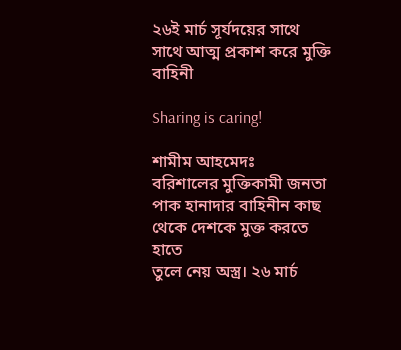২৬ই মার্চ সূর্যদয়ের সাথে সাথে আত্ম প্রকাশ করে মুক্তি বাহিনী

Sharing is caring!

শামীম আহমেদঃ
বরিশালের মুক্তিকামী জনতা পাক হানাদার বাহিনীন কাছ থেকে দেশকে মুক্ত করতে হাতে
তুলে নেয় অস্ত্র। ২৬ মার্চ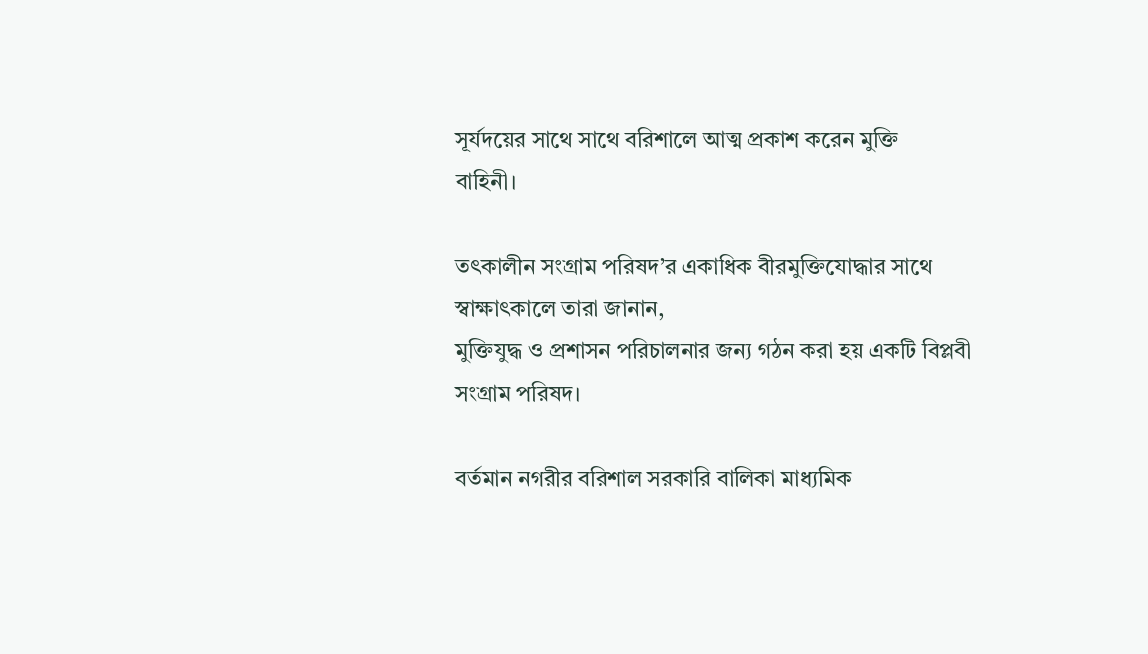সূর্যদয়ের সাথে সাথে বরিশালে আত্ম প্রকাশ করেন মুক্তি
বাহিনী।

তৎকালীন সংগ্রাম পরিষদ’র একাধিক বীরমুক্তিযোদ্ধার সাথে স্বাক্ষাৎকালে তারা জানান,
মুক্তিযুদ্ধ ও প্রশাসন পরিচালনার জন্য গঠন করা হয় একটি বিপ্লবী সংগ্রাম পরিষদ।

বর্তমান নগরীর বরিশাল সরকারি বালিকা মাধ্যমিক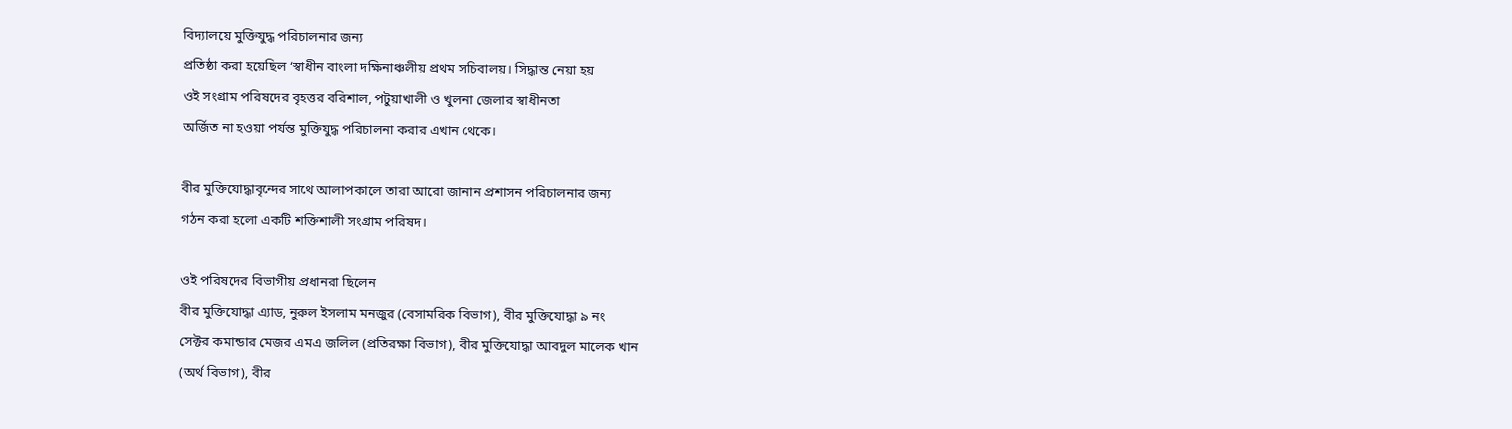বিদ্যালয়ে মুক্তিযুদ্ধ পরিচালনার জন্য
প্রতিষ্ঠা করা হয়েছিল ‘স্বাধীন বাংলা দক্ষিনাঞ্চলীয় প্রথম সচিবালয়। সিদ্ধান্ত নেয়া হয়
ওই সংগ্রাম পরিষদের বৃহত্তর বরিশাল, পটুয়াখালী ও খুলনা জেলার স্বাধীনতা
অর্জিত না হওয়া পর্যন্ত মুক্তিযুদ্ধ পরিচালনা করার এখান থেকে।

বীর মুক্তিযোদ্ধাবৃন্দের সাথে আলাপকালে তারা আরো জানান প্রশাসন পরিচালনার জন্য
গঠন করা হলো একটি শক্তিশালী সংগ্রাম পরিষদ।

ওই পরিষদের বিভাগীয় প্রধানরা ছিলেন
বীর মুক্তিযোদ্ধা এ্যাড, নুরুল ইসলাম মনজুর (বেসামরিক বিভাগ), বীর মুক্তিযোদ্ধা ৯ নং
সেক্টর কমান্ডার মেজর এমএ জলিল (প্রতিরক্ষা বিভাগ), বীর মুক্তিযোদ্ধা আবদুল মালেক খান
(অর্থ বিভাগ), বীর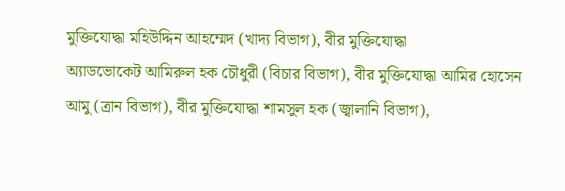মুক্তিযোদ্ধা মহিউদ্দিন আহম্মেদ (খাদ্য বিভাগ), বীর মুক্তিযোদ্ধা
অ্যাডভোকেট আমিরুল হক চৌধুরী (বিচার বিভাগ), বীর মুক্তিযোদ্ধা আমির হোসেন
আমু (ত্রান বিভাগ), বীর মুক্তিযোদ্ধা শামসুল হক (জ্বালানি বিভাগ),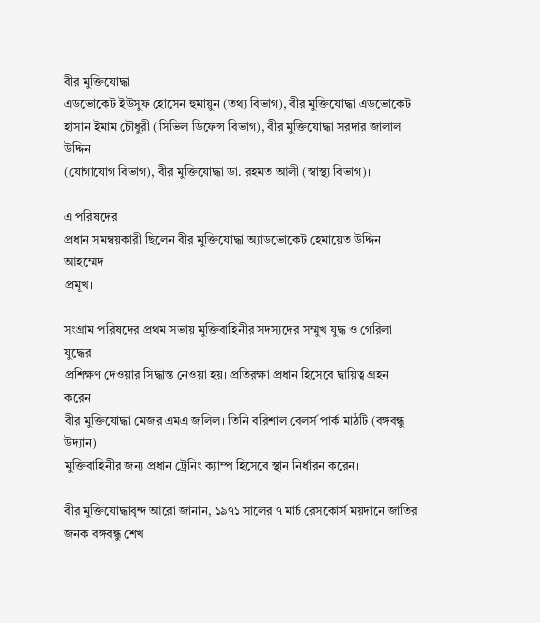বীর মুক্তিযোদ্ধা
এডভোকেট ইউসুফ হোসেন হুমায়ুন (তথ্য বিভাগ), বীর মুক্তিযোদ্ধা এডভোকেট
হাসান ইমাম চৌধুরী (সিভিল ডিফেন্স বিভাগ), বীর মুক্তিযোদ্ধা সরদার জালাল উদ্দিন
(যোগাযোগ বিভাগ), বীর মুক্তিযোদ্ধা ডা. রহমত আলী (স্বাস্থ্য বিভাগ)।

এ পরিষদের
প্রধান সমম্বয়কারী ছিলেন বীর মুক্তিযোদ্ধা অ্যাডভোকেট হেমায়েত উদ্দিন আহম্মেদ
প্রমূখ।

সংগ্রাম পরিষদের প্রথম সভায় মুক্তিবাহিনীর সদস্যদের সম্মুখ যুদ্ধ ও গেরিলা যুদ্ধের
প্রশিক্ষণ দেওয়ার সিদ্ধান্ত নেওয়া হয়। প্রতিরক্ষা প্রধান হিসেবে দ্বায়িত্ব গ্রহন করেন
বীর মুক্তিযোদ্ধা মেজর এমএ জলিল। তিনি বরিশাল বেলর্স পার্ক মাঠটি (বঙ্গবন্ধু উদ্যান)
মুক্তিবাহিনীর জন্য প্রধান ট্রেনিং ক্যাম্প হিসেবে স্থান নির্ধারন করেন।

বীর মুক্তিযোদ্ধাবৃন্দ আরো জানান, ১৯৭১ সালের ৭ মার্চ রেসকোর্স ময়দানে জাতির
জনক বঙ্গবন্ধু শেখ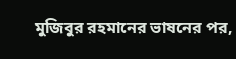মুজিবুর রহমানের ভাষনের পর,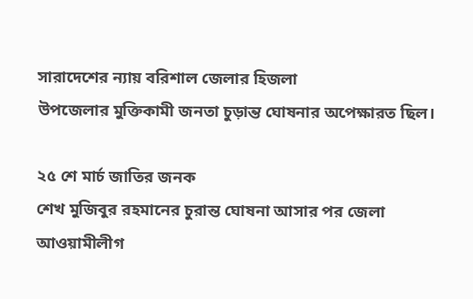সারাদেশের ন্যায় বরিশাল জেলার হিজলা
উপজেলার মুক্তিকামী জনতা চুড়ান্ত ঘোষনার অপেক্ষারত ছিল।

২৫ শে মার্চ জাতির জনক
শেখ মুজিবুর রহমানের চুরান্ত ঘোষনা আসার পর জেলা আওয়ামীলীগ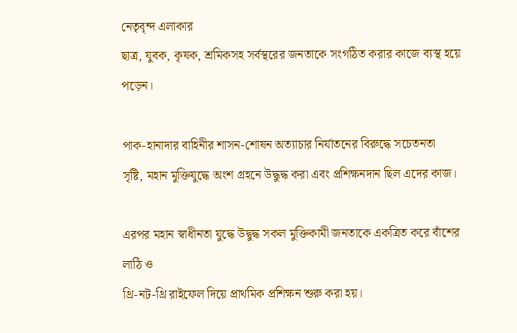নেতৃবৃন্দ এলাকার
ছাত্র, যুবক, কৃষক, শ্রমিকসহ সর্বস্থরের জনতাকে সংগঠিত করার কাজে ব্যস্থ হয়ে
পড়েন।

পাক-হানাদার বাহিনীর শাসন-শোষন অত্যাচার নির্যাতনের বিরুদ্ধে সচেতনতা
সৃষ্টি, মহান মুক্তিযুদ্ধে অংশ গ্রহনে উদ্ধুদ্ধ করা এবং প্রশিক্ষনদান ছিল এদের কাজ।

এরপর মহান স্বাধীনতা যুদ্ধে উদ্বুদ্ধ সকল মুক্তিকামী জনতাকে একত্রিত করে বাঁশের লাঠি ও
থ্রি-নট-থ্রি রাইফেল দিয়ে প্রাথমিক প্রশিক্ষন শুরু করা হয়।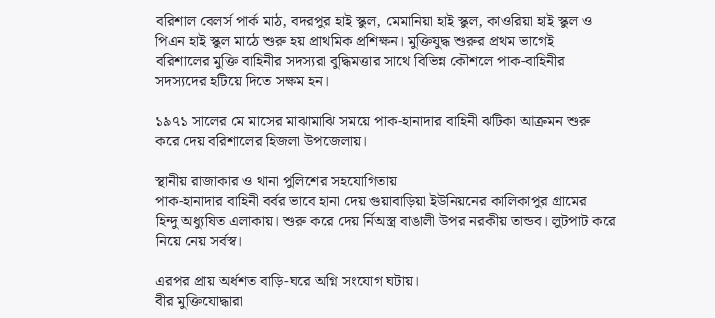বরিশাল বেলর্স পার্ক মাঠ, বদরপুর হাই স্কুল, মেমানিয়া হাই স্কুল, কাওরিয়া হাই স্কুল ও
পিএন হাই স্কুল মাঠে শুরু হয় প্রাথমিক প্রশিক্ষন। মুক্তিযুদ্ধ শুরুর প্রথম ভাগেই
বরিশালের মুক্তি বাহিনীর সদস্যরা বুদ্ধিমত্তার সাথে বিভিন্ন কৌশলে পাক-বাহিনীর
সদস্যদের হটিয়ে দিতে সক্ষম হন।

১৯৭১ সালের মে মাসের মাঝামাঝি সময়ে পাক-হানাদার বাহিনী ঝটিকা আক্রমন শুরু
করে দেয় বরিশালের হিজলা উপজেলায়।

স্থানীয় রাজাকার ও থানা পুলিশের সহযোগিতায়
পাক-হানাদার বাহিনী বর্বর ভাবে হানা দেয় গুয়াবাড়িয়া ইউনিয়নের কালিকাপুর গ্রামের
হিন্দু অধ্যুষিত এলাকায়। শুরু করে দেয় র্নিঅস্ত্র বাঙালী উপর নরকীয় তান্ডব। লুটপাট করে
নিয়ে নেয় সর্বস্ব।

এরপর প্রায় অর্ধশত বাড়ি-ঘরে অগ্নি সংযোগ ঘটায়।
বীর মুক্তিযোদ্ধারা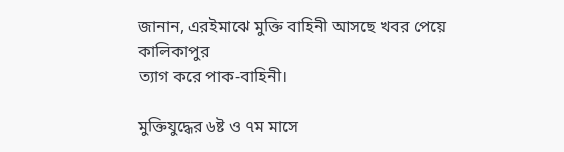জানান, এরইমাঝে মুক্তি বাহিনী আসছে খবর পেয়ে কালিকাপুর
ত্যাগ করে পাক-বাহিনী।

মুক্তিযুদ্ধের ৬ষ্ট ও ৭ম মাসে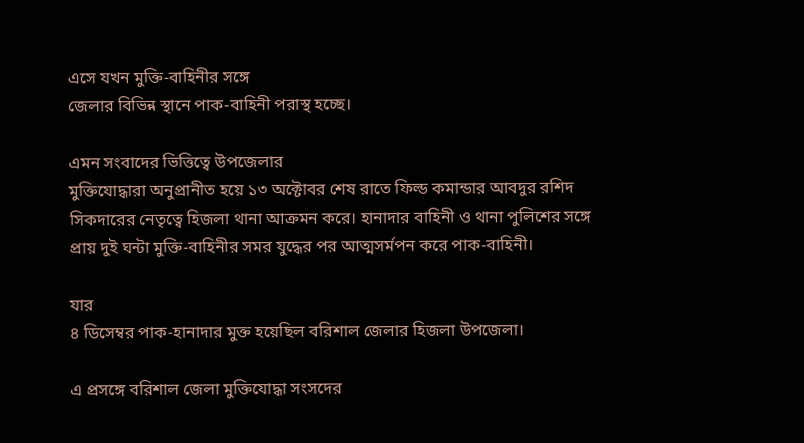এসে যখন মুক্তি-বাহিনীর সঙ্গে
জেলার বিভিন্ন স্থানে পাক-বাহিনী পরাস্থ হচ্ছে।

এমন সংবাদের ভিত্তিত্বে উপজেলার
মুক্তিযোদ্ধারা অনুপ্রানীত হয়ে ১৩ অক্টোবর শেষ রাতে ফিল্ড কমান্ডার আবদুর রশিদ
সিকদারের নেতৃত্বে হিজলা থানা আক্রমন করে। হানাদার বাহিনী ও থানা পুলিশের সঙ্গে
প্রায় দুই ঘন্টা মুক্তি-বাহিনীর সমর যুদ্ধের পর আত্মসর্মপন করে পাক-বাহিনী।

যার
৪ ডিসেম্বর পাক-হানাদার মুক্ত হয়েছিল বরিশাল জেলার হিজলা উপজেলা।

এ প্রসঙ্গে বরিশাল জেলা মুক্তিযোদ্ধা সংসদের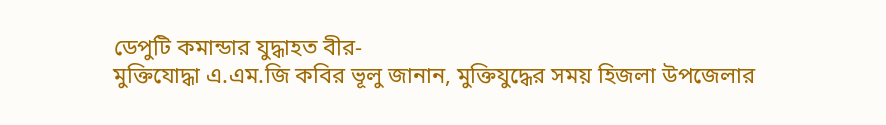ডেপুটি কমান্ডার যুদ্ধাহত বীর-
মুক্তিযোদ্ধা এ.এম.জি কবির ভূলু জানান, মুক্তিযুদ্ধের সময় হিজলা উপজেলার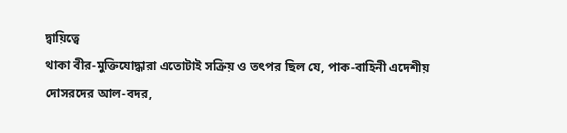দ্বায়িত্বে
থাকা বীর-মুক্তিযোদ্ধারা এতোটাই সক্রিয় ও তৎপর ছিল যে, পাক-বাহিনী এদেশীয়
দোসরদের আল-বদর,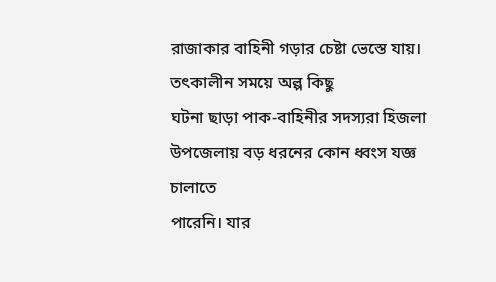রাজাকার বাহিনী গড়ার চেষ্টা ভেস্তে যায়। তৎকালীন সময়ে অল্প কিছু
ঘটনা ছাড়া পাক-বাহিনীর সদস্যরা হিজলা উপজেলায় বড় ধরনের কোন ধ্বংস যজ্ঞ চালাতে
পারেনি। যার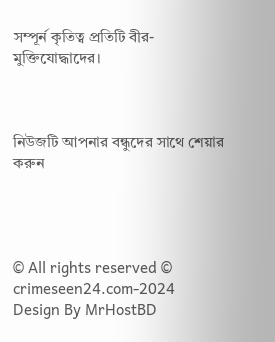সম্পূর্ন কৃতিত্ব প্রতিটি বীর-মুক্তিযোদ্ধাদের।



নিউজটি আপনার বন্ধুদের সাথে শেয়ার করুন




© All rights reserved © crimeseen24.com-2024
Design By MrHostBD